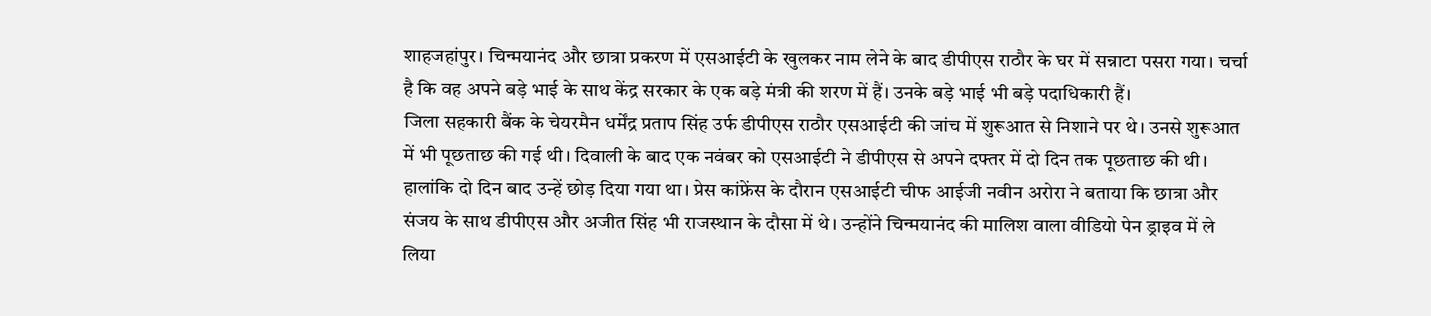शाहजहांपुर। चिन्मयानंद और छात्रा प्रकरण में एसआईटी के खुलकर नाम लेने के बाद डीपीएस राठौर के घर में सन्नाटा पसरा गया। चर्चा है कि वह अपने बड़े भाई के साथ केंद्र सरकार के एक बड़े मंत्री की शरण में हैं। उनके बड़े भाई भी बड़े पदाधिकारी हैं।
जिला सहकारी बैंक के चेयरमैन धर्मेंद्र प्रताप सिंह उर्फ डीपीएस राठौर एसआईटी की जांच में शुरूआत से निशाने पर थे। उनसे शुरूआत में भी पूछताछ की गई थी। दिवाली के बाद एक नवंबर को एसआईटी ने डीपीएस से अपने दफ्तर में दो दिन तक पूछताछ की थी। हालांकि दो दिन बाद उन्हें छोड़ दिया गया था। प्रेस कांफ्रेंस के दौरान एसआईटी चीफ आईजी नवीन अरोरा ने बताया कि छात्रा और संजय के साथ डीपीएस और अजीत सिंह भी राजस्थान के दौसा में थे। उन्होंने चिन्मयानंद की मालिश वाला वीडियो पेन ड्राइव में ले लिया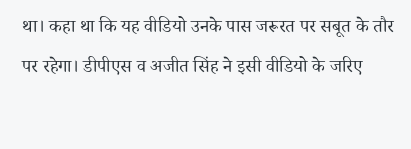था। कहा था कि यह वीडियो उनके पास जरूरत पर सबूत के तौर पर रहेगा। डीपीएस व अजीत सिंह ने इसी वीडियो के जरिए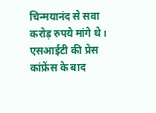चिन्मयानंद से सवा करोड़ रुपये मांगे थे।
एसआईटी की प्रेस कांफ्रेंस के बाद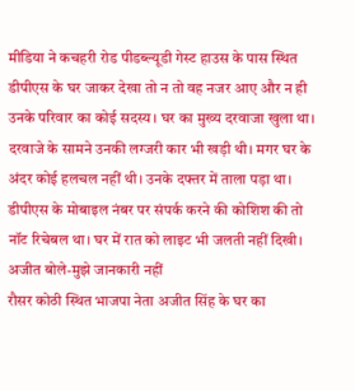मीडिया ने कचहरी रोड पीडब्ल्यूडी गेस्ट हाउस के पास स्थित डीपीएस के घर जाकर देखा तो न तो वह नजर आए और न ही उनके परिवार का कोई सदस्य। घर का मुख्य दरवाजा खुला था। दरवाजे के सामने उनकी लग्जरी कार भी खड़ी थी। मगर घर के अंदर कोई हलचल नहीं थी। उनके दफ्तर में ताला पड़ा था। डीपीएस के मोबाइल नंबर पर संपर्क करने की कोशिश की तो नॉट रिचेबल था। घर में रात को लाइट भी जलती नहीं दिखी।
अजीत बोले-मुझे जानकारी नहीं
रौसर कोठी स्थित भाजपा नेता अजीत सिंह के घर का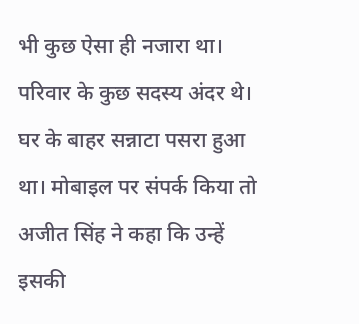भी कुछ ऐसा ही नजारा था। परिवार के कुछ सदस्य अंदर थे। घर के बाहर सन्नाटा पसरा हुआ था। मोबाइल पर संपर्क किया तो अजीत सिंह ने कहा कि उन्हें इसकी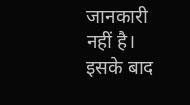जानकारी नहीं है। इसके बाद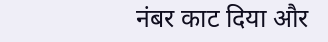नंबर काट दिया और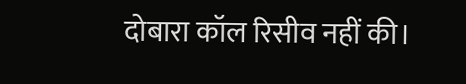दोबारा कॉल रिसीव नहीं की।